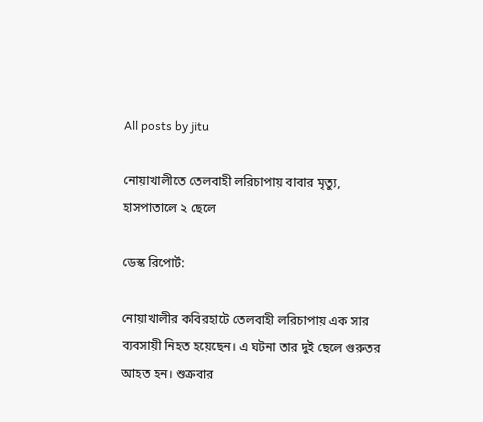All posts by jitu

নোয়াখালীতে তেলবাহী লরিচাপায় বাবার মৃত্যু, হাসপাতালে ২ ছেলে

ডেস্ক রিপোর্ট:

নোয়াখালীর কবিরহাটে তেলবাহী লরিচাপায় এক সার ব্যবসায়ী নিহত হয়েছেন। এ ঘটনা তার দুই ছেলে গুরুতর আহত হন। শুক্রবার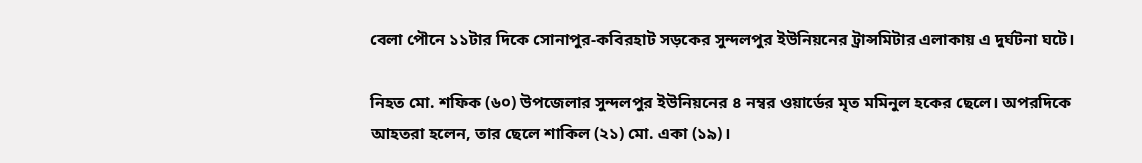বেলা পৌনে ১১টার দিকে সোনাপুর-কবিরহাট সড়কের সুন্দলপুর ইউনিয়নের ট্রান্সমিটার এলাকায় এ দুর্ঘটনা ঘটে।

নিহত মো. শফিক (৬০) উপজেলার সুন্দলপুর ইউনিয়নের ৪ নম্বর ওয়ার্ডের মৃত মমিনুল হকের ছেলে। অপরদিকে আহতরা হলেন, তার ছেলে শাকিল (২১) মো. একা (১৯)।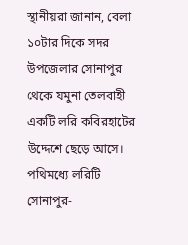স্থানীয়রা জানান, বেলা ১০টার দিকে সদর উপজেলার সোনাপুর থেকে যমুনা তেলবাহী একটি লরি কবিরহাটের উদ্দেশে ছেড়ে আসে। পথিমধ্যে লরিটি সোনাপুর-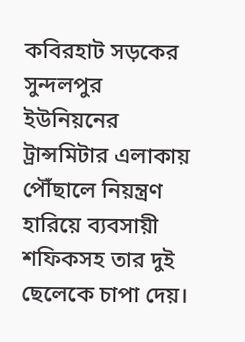কবিরহাট সড়কের সুন্দলপুর ইউনিয়নের ট্রান্সমিটার এলাকায় পৌঁছালে নিয়ন্ত্রণ হারিয়ে ব্যবসায়ী শফিকসহ তার দুই ছেলেকে চাপা দেয়।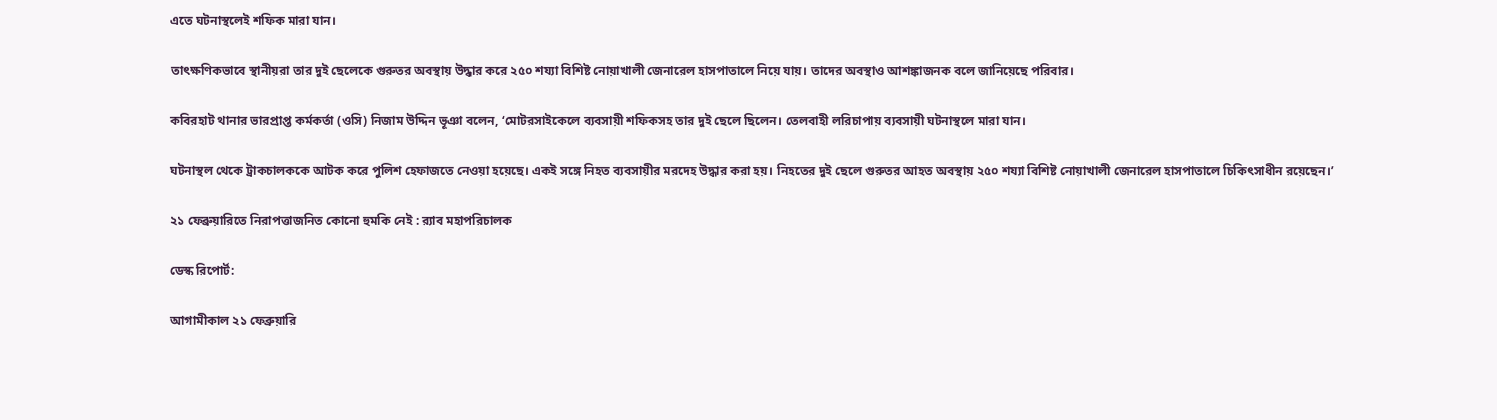এতে ঘটনাস্থলেই শফিক মারা যান।

তাৎক্ষণিকভাবে স্থানীয়রা তার দুই ছেলেকে গুরুতর অবস্থায় উদ্ধার করে ২৫০ শয্যা বিশিষ্ট নোয়াখালী জেনারেল হাসপাতালে নিয়ে যায়। তাদের অবস্থাও আশঙ্কাজনক বলে জানিয়েছে পরিবার।

কবিরহাট থানার ভারপ্রাপ্ত কর্মকর্তা (ওসি) নিজাম উদ্দিন ভূঞা বলেন, ‘মোটরসাইকেলে ব্যবসায়ী শফিকসহ তার দুই ছেলে ছিলেন। তেলবাহী লরিচাপায় ব্যবসায়ী ঘটনাস্থলে মারা যান।

ঘটনাস্থল থেকে ট্রাকচালককে আটক করে পুলিশ হেফাজতে নেওয়া হয়েছে। একই সঙ্গে নিহত ব্যবসায়ীর মরদেহ উদ্ধার করা হয়। নিহতের দুই ছেলে গুরুতর আহত অবস্থায় ২৫০ শয্যা বিশিষ্ট নোয়াখালী জেনারেল হাসপাতালে চিকিৎসাধীন রয়েছেন।’

২১ ফেব্রুয়ারিতে নিরাপত্তাজনিত কোনো হুমকি নেই : র‍্যাব মহাপরিচালক

ডেস্ক রিপোর্ট:

আগামীকাল ২১ ফেব্রুয়ারি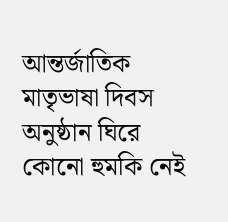আন্তর্জাতিক মাতৃভাষা দিবস অনুষ্ঠান ঘিরে কোনো হুমকি নেই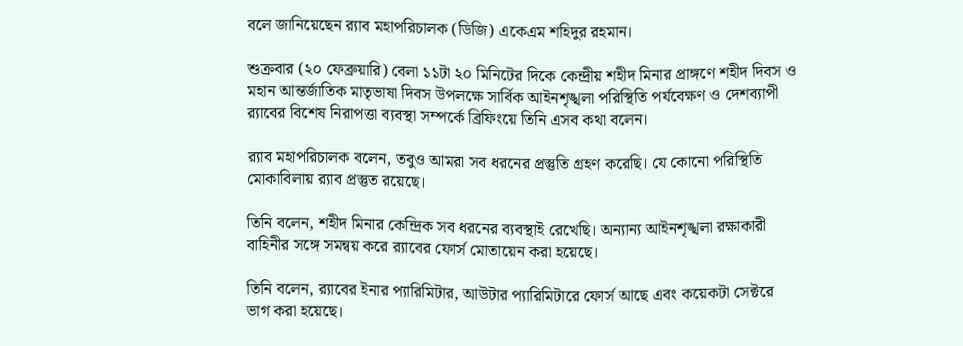বলে জানিয়েছেন র‍্যাব মহাপরিচালক (ডিজি) একেএম শহিদুর রহমান।

শুক্রবার (২০ ফেব্রুয়ারি) বেলা ১১টা ২০ মিনিটের দিকে কেন্দ্রীয় শহীদ মিনার প্রাঙ্গণে শহীদ দিবস ও মহান আন্তর্জাতিক মাতৃভাষা দিবস উপলক্ষে সার্বিক আইনশৃঙ্খলা পরিস্থিতি পর্যবেক্ষণ ও দেশব্যাপী র‌্যাবের বিশেষ নিরাপত্তা ব্যবস্থা সম্পর্কে ব্রিফিংয়ে তিনি এসব কথা বলেন।

র‍্যাব মহাপরিচালক বলেন, তবুও আমরা সব ধরনের প্রস্তুতি গ্রহণ করেছি। যে কোনো পরিস্থিতি মোকাবিলায় র‍্যাব প্রস্তুত রয়েছে।

তিনি বলেন, শহীদ মিনার কেন্দ্রিক সব ধরনের ব্যবস্থাই রেখেছি। অন্যান্য আইনশৃঙ্খলা রক্ষাকারী বাহিনীর সঙ্গে সমন্বয় করে র‍্যাবের ফোর্স মোতায়েন করা হয়েছে।

তিনি বলেন, র‍্যাবের ইনার প্যারিমিটার, আউটার প্যারিমিটারে ফোর্স আছে এবং কয়েকটা সেক্টরে ভাগ করা হয়েছে।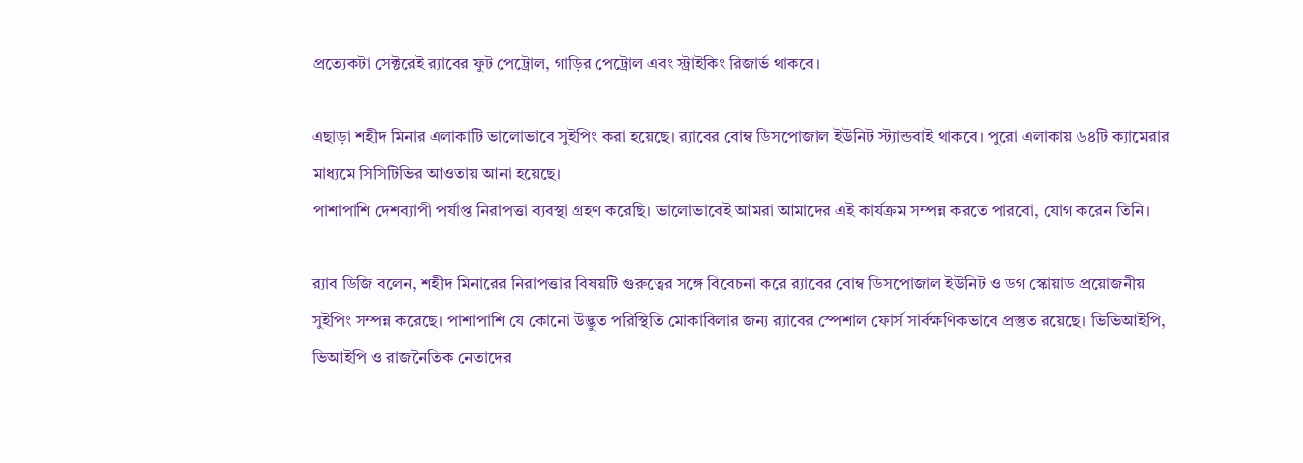প্রত্যেকটা সেক্টরেই র‍্যাবের ফুট পেট্রোল, গাড়ির পেট্রোল এবং স্ট্রাইকিং রিজার্ভ থাকবে।

এছাড়া শহীদ মিনার এলাকাটি ভালোভাবে সুইপিং করা হয়েছে। র‍্যাবের বোম্ব ডিসপোজাল ইউনিট স্ট্যান্ডবাই থাকবে। পুরো এলাকায় ৬৪টি ক্যামেরার মাধ্যমে সিসিটিভির আওতায় আনা হয়েছে।
পাশাপাশি দেশব্যাপী পর্যাপ্ত নিরাপত্তা ব্যবস্থা গ্রহণ করেছি। ভালোভাবেই আমরা আমাদের এই কার্যক্রম সম্পন্ন করতে পারবো, যোগ করেন তিনি।

র‍্যাব ডিজি বলেন, শহীদ মিনারের নিরাপত্তার বিষয়টি গুরুত্বের সঙ্গে বিবেচনা করে র‌্যাবের বোম্ব ডিসপোজাল ইউনিট ও ডগ স্কোয়াড প্রয়োজনীয় সুইপিং সম্পন্ন করেছে। পাশাপাশি যে কোনো উদ্ভুত পরিস্থিতি মোকাবিলার জন্য র‌্যাবের স্পেশাল ফোর্স সার্বক্ষণিকভাবে প্রস্তুত রয়েছে। ভিভিআইপি, ভিআইপি ও রাজনৈতিক নেতাদের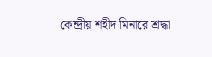কেন্দ্রীয় শহীদ মিনারে শ্রদ্ধা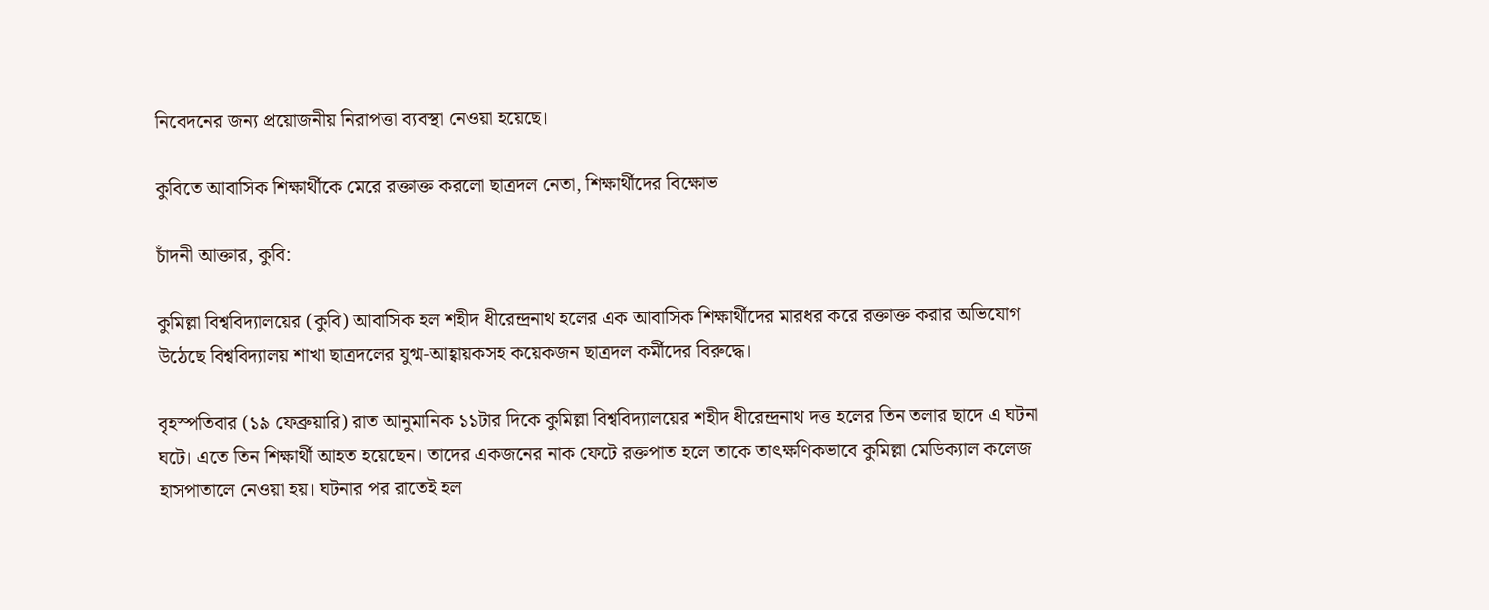নিবেদনের জন্য প্রয়োজনীয় নিরাপত্তা ব্যবস্থা নেওয়া হয়েছে।

কুবিতে আবাসিক শিক্ষার্থীকে মেরে রক্তাক্ত করলো ছাত্রদল নেতা, শিক্ষার্থীদের বিক্ষোভ

চাঁদনী আক্তার, কুবি:

কুমিল্লা বিশ্ববিদ্যালয়ের (কুবি) আবাসিক হল শহীদ ধীরেন্দ্রনাথ হলের এক আবাসিক শিক্ষার্থীদের মারধর করে রক্তাক্ত করার অভিযোগ উঠেছে বিশ্ববিদ্যালয় শাখা ছাত্রদলের যুগ্ম-আহ্বায়কসহ কয়েকজন ছাত্রদল কর্মীদের বিরুদ্ধে।

বৃহস্পতিবার (১৯ ফেব্রুয়ারি) রাত আনুমানিক ১১টার দিকে কুমিল্লা বিশ্ববিদ্যালয়ের শহীদ ধীরেন্দ্রনাথ দত্ত হলের তিন তলার ছাদে এ ঘটনা ঘটে। এতে তিন শিক্ষার্থী আহত হয়েছেন। তাদের একজনের নাক ফেটে রক্তপাত হলে তাকে তাৎক্ষণিকভাবে কুমিল্লা মেডিক্যাল কলেজ হাসপাতালে নেওয়া হয়। ঘটনার পর রাতেই হল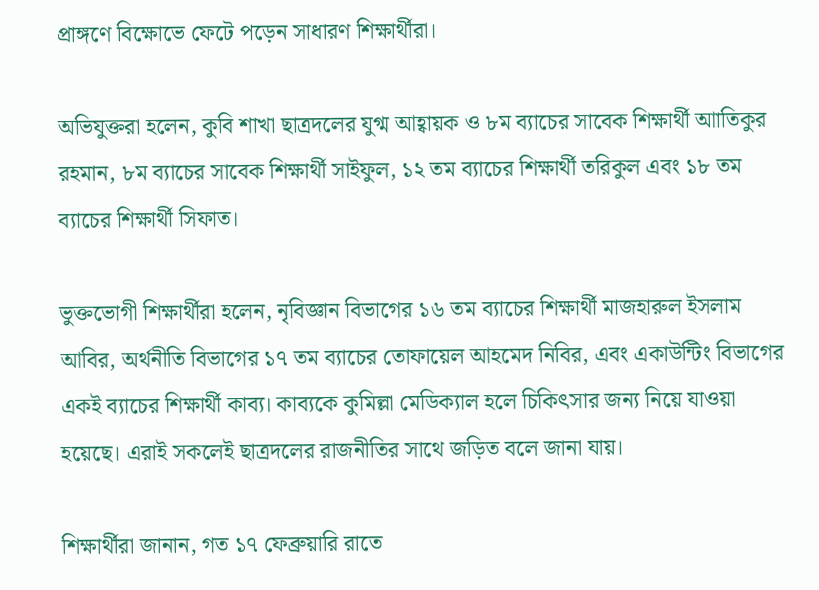প্রাঙ্গণে বিক্ষোভে ফেটে পড়েন সাধারণ শিক্ষার্থীরা।

অভিযুক্তরা হলেন, কুবি শাখা ছাত্রদলের যুগ্ম আহ্বায়ক ও ৮ম ব্যাচের সাবেক শিক্ষার্থী আাতিকুর রহমান, ৮ম ব্যাচের সাবেক শিক্ষার্থী সাইফুল, ১২ তম ব্যাচের শিক্ষার্থী তরিকুল এবং ১৮ তম ব্যাচের শিক্ষার্থী সিফাত।

ভুক্তভোগী শিক্ষার্থীরা হলেন, নৃবিজ্ঞান বিভাগের ১৬ তম ব্যাচের শিক্ষার্থী মাজহারুল ইসলাম আবির, অর্থনীতি বিভাগের ১৭ তম ব্যাচের তোফায়েল আহমেদ নিবির, এবং একাউন্টিং বিভাগের একই ব্যাচের শিক্ষার্থী কাব্য। কাব্যকে কুমিল্লা মেডিক্যাল হলে চিকিৎসার জন্য নিয়ে যাওয়া হয়েছে। এরাই সকলেই ছাত্রদলের রাজনীতির সাথে জড়িত বলে জানা যায়।

শিক্ষার্থীরা জানান, গত ১৭ ফেব্রুয়ারি রাতে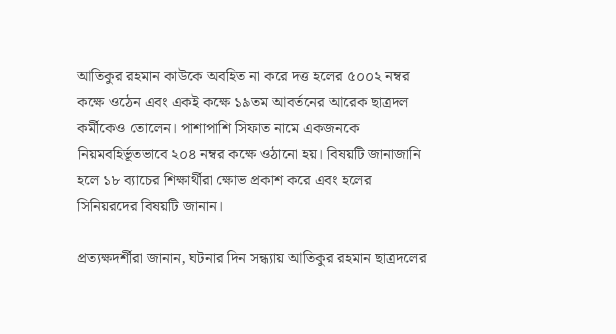আতিকুর রহমান কাউকে অবহিত না করে দত্ত হলের ৫০০২ নম্বর কক্ষে ওঠেন এবং একই কক্ষে ১৯তম আবর্তনের আরেক ছাত্রদল কর্মীকেও তোলেন। পাশাপাশি সিফাত নামে একজনকে নিয়মবহির্ভূতভাবে ২০৪ নম্বর কক্ষে ওঠানো হয়। বিষয়টি জানাজানি হলে ১৮ ব্যাচের শিক্ষার্থীরা ক্ষোভ প্রকাশ করে এবং হলের সিনিয়রদের বিষয়টি জানান।

প্রত্যক্ষদর্শীরা জানান, ঘটনার দিন সন্ধ্যায় আতিকুর রহমান ছাত্রদলের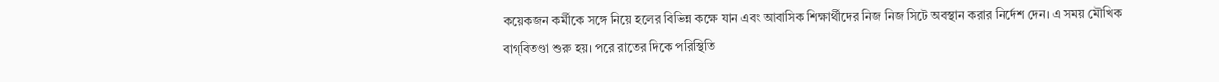কয়েকজন কর্মীকে সঙ্গে নিয়ে হলের বিভিন্ন কক্ষে যান এবং আবাসিক শিক্ষার্থীদের নিজ নিজ সিটে অবস্থান করার নির্দেশ দেন। এ সময় মৌখিক বাগ্‌বিতণ্ডা শুরু হয়। পরে রাতের দিকে পরিস্থিতি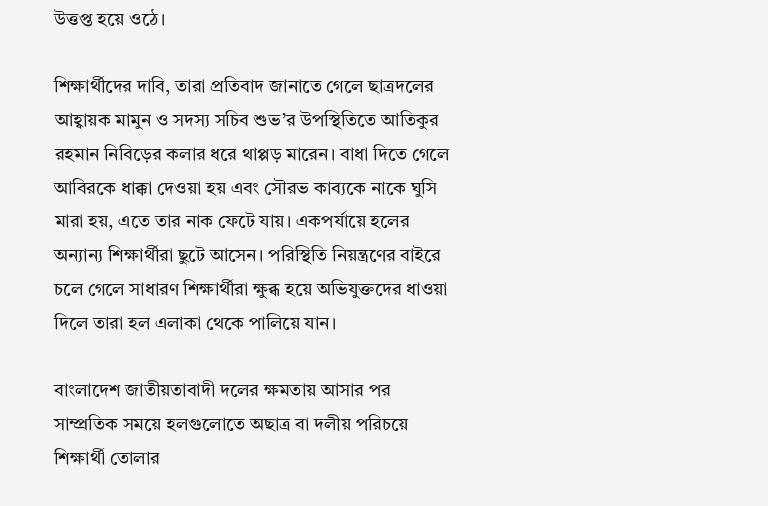উত্তপ্ত হয়ে ওঠে।

শিক্ষার্থীদের দাবি, তারা প্রতিবাদ জানাতে গেলে ছাত্রদলের আহ্বায়ক মামুন ও সদস্য সচিব শুভ’র উপস্থিতিতে আতিকুর রহমান নিবিড়ের কলার ধরে থাপ্পড় মারেন। বাধা দিতে গেলে আবিরকে ধাক্কা দেওয়া হয় এবং সৌরভ কাব্যকে নাকে ঘুসি মারা হয়, এতে তার নাক ফেটে যায়। একপর্যায়ে হলের অন্যান্য শিক্ষার্থীরা ছুটে আসেন। পরিস্থিতি নিয়ন্ত্রণের বাইরে চলে গেলে সাধারণ শিক্ষার্থীরা ক্ষুব্ধ হয়ে অভিযুক্তদের ধাওয়া দিলে তারা হল এলাকা থেকে পালিয়ে যান।

বাংলাদেশ জাতীয়তাবাদী দলের ক্ষমতায় আসার পর সাম্প্রতিক সময়ে হলগুলোতে অছাত্র বা দলীয় পরিচয়ে শিক্ষার্থী তোলার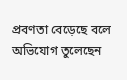প্রবণতা বেড়েছে বলে অভিযোগ তুলেছেন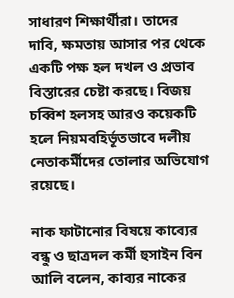সাধারণ শিক্ষার্থীরা। তাদের দাবি, ক্ষমতায় আসার পর থেকে একটি পক্ষ হল দখল ও প্রভাব বিস্তারের চেষ্টা করছে। বিজয় চব্বিশ হলসহ আরও কয়েকটি হলে নিয়মবহির্ভূতভাবে দলীয় নেতাকর্মীদের তোলার অভিযোগ রয়েছে।

নাক ফাটানোর বিষয়ে কাব্যের বন্ধু ও ছাত্রদল কর্মী হুসাইন বিন আলি বলেন, কাব্যর নাকের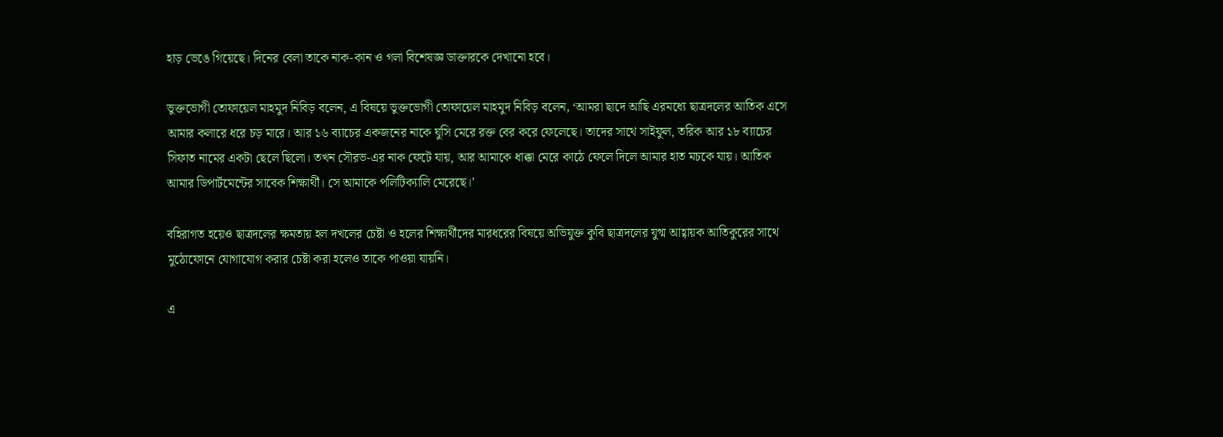হাড় ভেঙে গিয়েছে। দিনের বেলা তাকে নাক-কান ও গলা বিশেষজ্ঞ ডাক্তারকে দেখানো হবে।

ভুক্তভোগী তোফায়েল মাহমুদ নিবিড় বলেন, এ বিষয়ে ভুক্তভোগী তোফায়েল মাহমুদ নিবিড় বলেন‚ ‘আমরা ছাদে আছি এরমধ্যে ছাত্রদলের আতিক এসে আমার কলারে ধরে চড় মারে। আর ১৬ ব্যাচের একজনের নাকে ঘুসি মেরে রক্ত বের করে ফেলেছে। তাদের সাথে সাইফুল, তরিক আর ১৮ ব্যাচের সিফাত নামের একটা ছেলে ছিলো। তখন সৌরভ-এর নাক ফেটে যায়, আর আমাকে ধাক্কা মেরে কাঠে ফেলে দিলে আমার হাত মচকে যায়। আতিক আমার ডিপার্টমেন্টের সাবেক শিক্ষার্থী। সে আমাকে পলিটিক্যালি মেরেছে।’

বহিরাগত হয়েও ছাত্রদলের ক্ষমতায় হল দখলের চেষ্টা ও হলের শিক্ষার্থীদের মারধরের বিষয়ে অভিযুক্ত কুবি ছাত্রদলের যুগ্ম আহ্বায়ক আতিকুরের সাথে মুঠোফোনে যোগাযোগ করার চেষ্টা করা হলেও তাকে পাওয়া যায়নি।

এ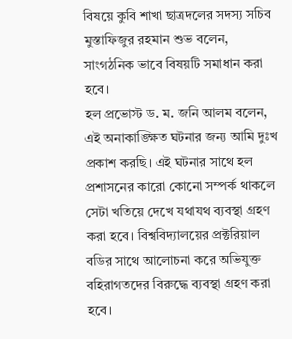বিষয়ে কুবি শাখা ছাত্রদলের সদস্য সচিব মুস্তাফিজুর রহমান শুভ বলেন, সাংগঠনিক ভাবে বিষয়টি সমাধান করা হবে।
হল প্রভোস্ট ড. ম. জনি আলম বলেন, এই অনাকাঙ্ক্ষিত ঘটনার জন্য আমি দুঃখ প্রকাশ করছি। এই ঘটনার সাথে হল প্রশাসনের কারো কোনো সম্পর্ক থাকলে সেটা খতিয়ে দেখে যথাযথ ব্যবস্থা গ্রহণ করা হবে। বিশ্ববিদ্যালয়ের প্রক্টরিয়াল বডির সাথে আলোচনা করে অভিযুক্ত বহিরাগতদের বিরুদ্ধে ব্যবস্থা গ্রহণ করা হবে।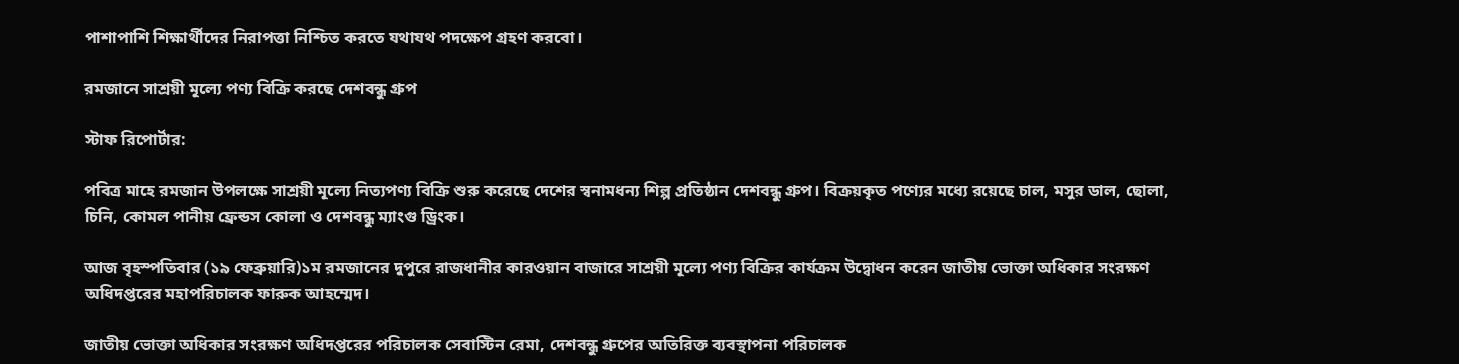পাশাপাশি শিক্ষার্থীদের নিরাপত্তা নিশ্চিত করতে যথাযথ পদক্ষেপ গ্রহণ করবো।

রমজানে সাশ্রয়ী মূল্যে পণ্য বিক্রি করছে দেশবন্ধু গ্রুপ

স্টাফ রিপোর্টার:

পবিত্র মাহে রমজান উপলক্ষে সাশ্রয়ী মূল্যে নিত্যপণ্য বিক্রি শুরু করেছে দেশের স্বনামধন্য শিল্প প্রতিষ্ঠান দেশবন্ধু গ্রুপ। বিক্রয়কৃত পণ্যের মধ্যে রয়েছে চাল, মসুর ডাল, ছোলা, চিনি, কোমল পানীয় ফ্রেন্ডস কোলা ও দেশবন্ধু ম্যাংগু ড্রিংক।

আজ বৃহস্পতিবার (১৯ ফেব্রুয়ারি)১ম রমজানের দুপুরে রাজধানীর কারওয়ান বাজারে সাশ্রয়ী মূল্যে পণ্য বিক্রির কার্যক্রম উদ্বোধন করেন জাতীয় ভোক্তা অধিকার সংরক্ষণ অধিদপ্তরের মহাপরিচালক ফারুক আহম্মেদ।

জাতীয় ভোক্তা অধিকার সংরক্ষণ অধিদপ্তরের পরিচালক সেবাস্টিন রেমা, দেশবন্ধু গ্রুপের অতিরিক্ত ব্যবস্থাপনা পরিচালক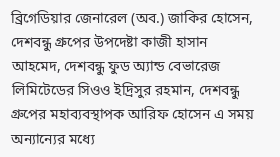ব্রিগেডিয়ার জেনারেল (অব.) জাকির হোসেন, দেশবন্ধু গ্রুপের উপদেষ্টা কাজী হাসান আহমেদ, দেশবন্ধু ফুড অ্যান্ড বেভারেজ লিমিটেডের সিওও ইদ্রিসুর রহমান, দেশবন্ধু গ্রুপের মহাব্যবস্থাপক আরিফ হোসেন এ সময় অন্যান্যের মধ্যে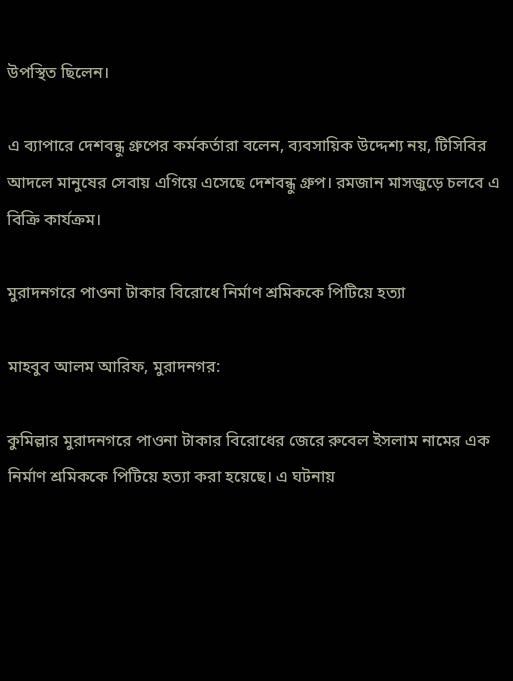উপস্থিত ছিলেন।

এ ব্যাপারে দেশবন্ধু গ্রুপের কর্মকর্তারা বলেন, ব্যবসায়িক উদ্দেশ্য নয়, টিসিবির আদলে মানুষের সেবায় এগিয়ে এসেছে দেশবন্ধু গ্রুপ। রমজান মাসজুড়ে চলবে এ বিক্রি কার্যক্রম।

মুরাদনগরে পাওনা টাকার বিরোধে নির্মাণ শ্রমিককে পিটিয়ে হত্যা

মাহবুব আলম আরিফ, মুরাদনগর:

কুমিল্লার মুরাদনগরে পাওনা টাকার বিরোধের জেরে রুবেল ইসলাম নামের এক নির্মাণ শ্রমিককে পিটিয়ে হত্যা করা হয়েছে। এ ঘটনায়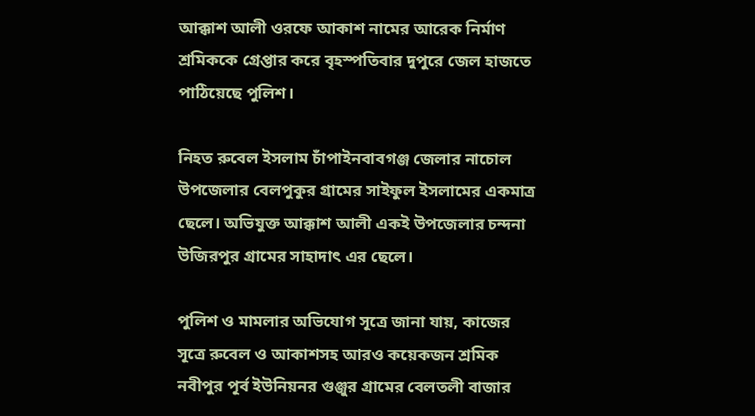আক্কাশ আলী ওরফে আকাশ নামের আরেক নির্মাণ শ্রমিককে গ্রেপ্তার করে বৃহস্পতিবার দুপুরে জেল হাজতে পাঠিয়েছে পুলিশ।

নিহত রুবেল ইসলাম চাঁপাইনবাবগঞ্জ জেলার নাচোল উপজেলার বেলপুকুর গ্রামের সাইফুল ইসলামের একমাত্র ছেলে। অভিযুক্ত আক্কাশ আলী একই উপজেলার চন্দনা উজিরপুর গ্রামের সাহাদাৎ এর ছেলে।

পুলিশ ও মামলার অভিযোগ সূত্রে জানা যায়, কাজের সূত্রে রুবেল ও আকাশসহ আরও কয়েকজন শ্রমিক নবীপুর পূর্ব ইউনিয়নর গুঞ্জুর গ্রামের বেলতলী বাজার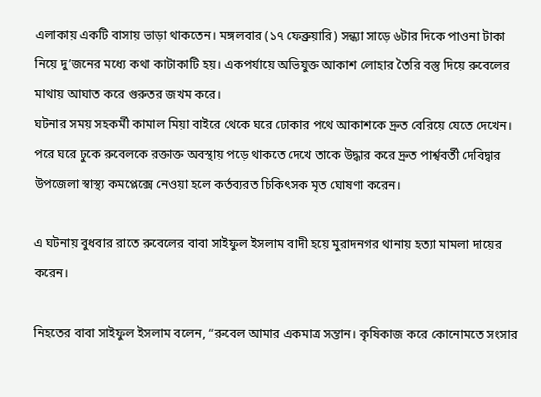এলাকায় একটি বাসায় ভাড়া থাকতেন। মঙ্গলবার (১৭ ফেব্রুয়ারি) সন্ধ্যা সাড়ে ৬টার দিকে পাওনা টাকা নিয়ে দু’জনের মধ্যে কথা কাটাকাটি হয়। একপর্যায়ে অভিযুক্ত আকাশ লোহার তৈরি বস্তু দিয়ে রুবেলের মাথায় আঘাত করে গুরুতর জখম করে।
ঘটনার সময় সহকর্মী কামাল মিয়া বাইরে থেকে ঘরে ঢোকার পথে আকাশকে দ্রুত বেরিয়ে যেতে দেখেন। পরে ঘরে ঢুকে রুবেলকে রক্তাক্ত অবস্থায় পড়ে থাকতে দেখে তাকে উদ্ধার করে দ্রুত পার্শ্ববর্তী দেবিদ্বার উপজেলা স্বাস্থ্য কমপ্লেক্সে নেওয়া হলে কর্তব্যরত চিকিৎসক মৃত ঘোষণা করেন।

এ ঘটনায় বুধবার রাতে রুবেলের বাবা সাইফুল ইসলাম বাদী হয়ে মুরাদনগর থানায় হত্যা মামলা দায়ের করেন।

নিহতের বাবা সাইফুল ইসলাম বলেন, “রুবেল আমার একমাত্র সন্তান। কৃষিকাজ করে কোনোমতে সংসার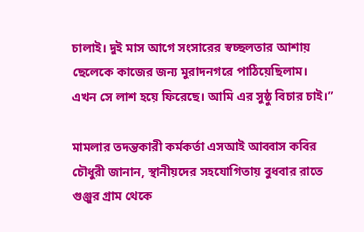চালাই। দুই মাস আগে সংসারের স্বচ্ছলতার আশায় ছেলেকে কাজের জন্য মুরাদনগরে পাঠিয়েছিলাম। এখন সে লাশ হয়ে ফিরেছে। আমি এর সুষ্ঠু বিচার চাই।”

মামলার তদন্তকারী কর্মকর্তা এসআই আব্বাস কবির চৌধুরী জানান, স্থানীয়দের সহযোগিতায় বুধবার রাতে গুঞ্জুর গ্রাম থেকে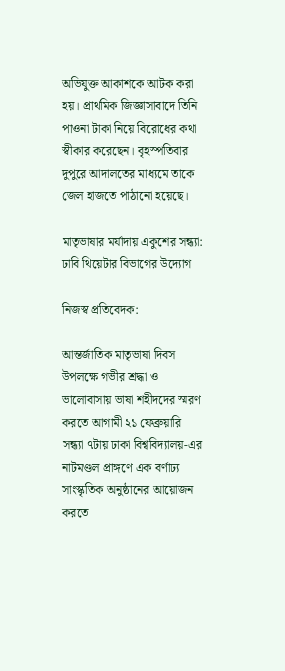অভিযুক্ত আকাশকে আটক করা হয়। প্রাথমিক জিজ্ঞাসাবাদে তিনি পাওনা টাকা নিয়ে বিরোধের কথা স্বীকার করেছেন। বৃহস্পতিবার দুপুরে আদালতের মাধ্যমে তাকে জেল হাজতে পাঠানো হয়েছে।

মাতৃভাষার মর্যাদায় একুশের সন্ধ্যা: ঢাবি থিয়েটার বিভাগের উদ্যোগ

নিজস্ব প্রতিবেদক:

আন্তর্জাতিক মাতৃভাষা দিবস উপলক্ষে গভীর শ্রদ্ধা ও ভালোবাসায় ভাষা শহীদদের স্মরণ করতে আগামী ২১ ফেব্রুয়ারি সন্ধ্যা ৭টায় ঢাকা বিশ্ববিদ্যালয়-এর নাটমণ্ডল প্রাঙ্গণে এক বর্ণাঢ্য সাংস্কৃতিক অনুষ্ঠানের আয়োজন করতে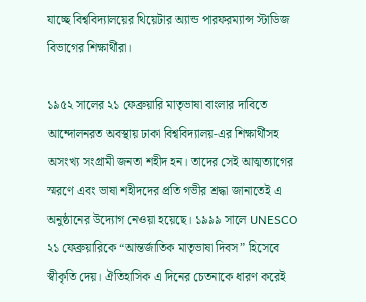যাচ্ছে বিশ্ববিদ্যালয়ের থিয়েটার অ্যান্ড পারফরম্যান্স স্টাডিজ বিভাগের শিক্ষার্থীরা।

১৯৫২ সালের ২১ ফেব্রুয়ারি মাতৃভাষা বাংলার দাবিতে আন্দোলনরত অবস্থায় ঢাকা বিশ্ববিদ্যালয়-এর শিক্ষার্থীসহ অসংখ্য সংগ্রামী জনতা শহীদ হন। তাদের সেই আত্মত্যাগের স্মরণে এবং ভাষা শহীদদের প্রতি গভীর শ্রদ্ধা জানাতেই এ অনুষ্ঠানের উদ্যোগ নেওয়া হয়েছে। ১৯৯৯ সালে UNESCO ২১ ফেব্রুয়ারিকে “আন্তর্জাতিক মাতৃভাষা দিবস” হিসেবে স্বীকৃতি দেয়। ঐতিহাসিক এ দিনের চেতনাকে ধারণ করেই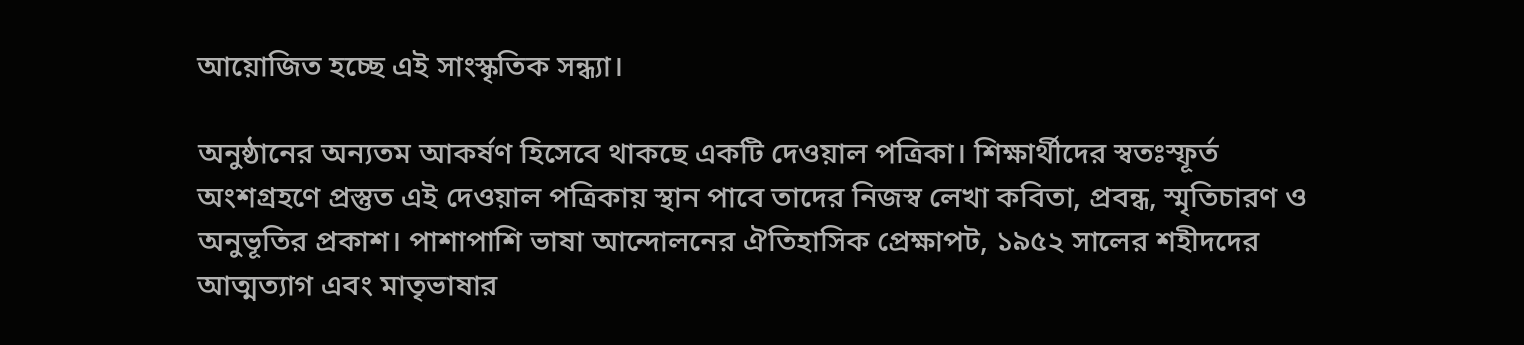আয়োজিত হচ্ছে এই সাংস্কৃতিক সন্ধ্যা।

অনুষ্ঠানের অন্যতম আকর্ষণ হিসেবে থাকছে একটি দেওয়াল পত্রিকা। শিক্ষার্থীদের স্বতঃস্ফূর্ত অংশগ্রহণে প্রস্তুত এই দেওয়াল পত্রিকায় স্থান পাবে তাদের নিজস্ব লেখা কবিতা, প্রবন্ধ, স্মৃতিচারণ ও অনুভূতির প্রকাশ। পাশাপাশি ভাষা আন্দোলনের ঐতিহাসিক প্রেক্ষাপট, ১৯৫২ সালের শহীদদের আত্মত্যাগ এবং মাতৃভাষার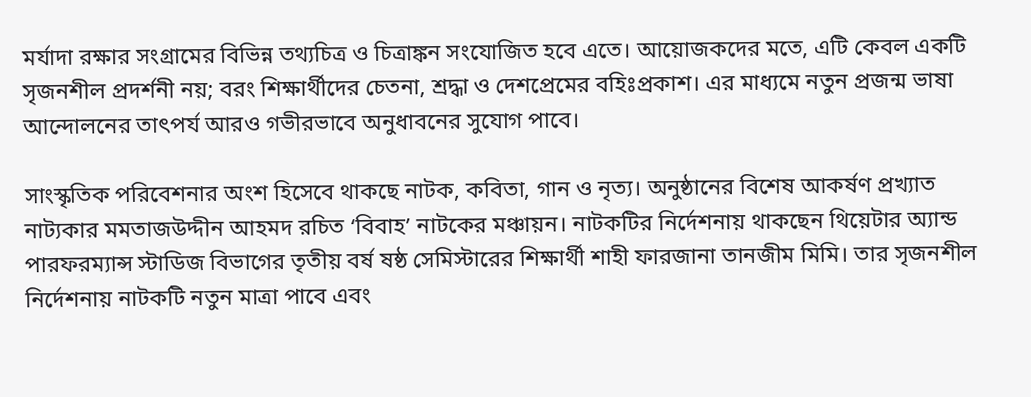মর্যাদা রক্ষার সংগ্রামের বিভিন্ন তথ্যচিত্র ও চিত্রাঙ্কন সংযোজিত হবে এতে। আয়োজকদের মতে, এটি কেবল একটি সৃজনশীল প্রদর্শনী নয়; বরং শিক্ষার্থীদের চেতনা, শ্রদ্ধা ও দেশপ্রেমের বহিঃপ্রকাশ। এর মাধ্যমে নতুন প্রজন্ম ভাষা আন্দোলনের তাৎপর্য আরও গভীরভাবে অনুধাবনের সুযোগ পাবে।

সাংস্কৃতিক পরিবেশনার অংশ হিসেবে থাকছে নাটক, কবিতা, গান ও নৃত্য। অনুষ্ঠানের বিশেষ আকর্ষণ প্রখ্যাত নাট্যকার মমতাজউদ্দীন আহমদ রচিত ‘বিবাহ’ নাটকের মঞ্চায়ন। নাটকটির নির্দেশনায় থাকছেন থিয়েটার অ্যান্ড পারফরম্যান্স স্টাডিজ বিভাগের তৃতীয় বর্ষ ষষ্ঠ সেমিস্টারের শিক্ষার্থী শাহী ফারজানা তানজীম মিমি। তার সৃজনশীল নির্দেশনায় নাটকটি নতুন মাত্রা পাবে এবং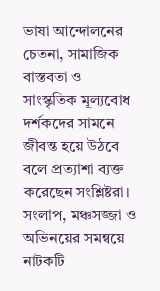ভাষা আন্দোলনের চেতনা, সামাজিক বাস্তবতা ও সাংস্কৃতিক মূল্যবোধ দর্শকদের সামনে জীবন্ত হয়ে উঠবে বলে প্রত্যাশা ব্যক্ত করেছেন সংশ্লিষ্টরা। সংলাপ, মঞ্চসজ্জা ও অভিনয়ের সমন্বয়ে নাটকটি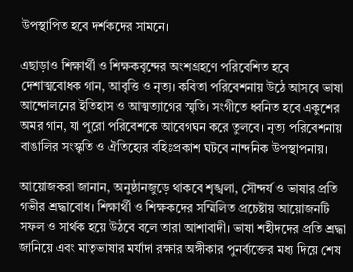উপস্থাপিত হবে দর্শকদের সামনে।

এছাড়াও শিক্ষার্থী ও শিক্ষকবৃন্দের অংশগ্রহণে পরিবেশিত হবে দেশাত্মবোধক গান, আবৃত্তি ও নৃত্য। কবিতা পরিবেশনায় উঠে আসবে ভাষা আন্দোলনের ইতিহাস ও আত্মত্যাগের স্মৃতি। সংগীতে ধ্বনিত হবে একুশের অমর গান, যা পুরো পরিবেশকে আবেগঘন করে তুলবে। নৃত্য পরিবেশনায় বাঙালির সংস্কৃতি ও ঐতিহ্যের বহিঃপ্রকাশ ঘটবে নান্দনিক উপস্থাপনায়।

আয়োজকরা জানান, অনুষ্ঠানজুড়ে থাকবে শৃঙ্খলা, সৌন্দর্য ও ভাষার প্রতি গভীর শ্রদ্ধাবোধ। শিক্ষার্থী ও শিক্ষকদের সম্মিলিত প্রচেষ্টায় আয়োজনটি সফল ও সার্থক হয়ে উঠবে বলে তারা আশাবাদী। ভাষা শহীদদের প্রতি শ্রদ্ধা জানিয়ে এবং মাতৃভাষার মর্যাদা রক্ষার অঙ্গীকার পুনর্ব্যক্তের মধ্য দিয়ে শেষ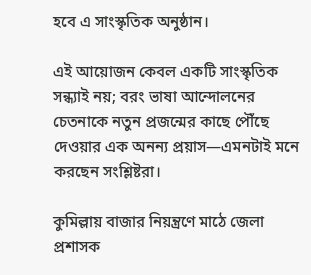হবে এ সাংস্কৃতিক অনুষ্ঠান।

এই আয়োজন কেবল একটি সাংস্কৃতিক সন্ধ্যাই নয়; বরং ভাষা আন্দোলনের চেতনাকে নতুন প্রজন্মের কাছে পৌঁছে দেওয়ার এক অনন্য প্রয়াস—এমনটাই মনে করছেন সংশ্লিষ্টরা।

কুমিল্লায় বাজার নিয়ন্ত্রণে মাঠে জেলা প্রশাসক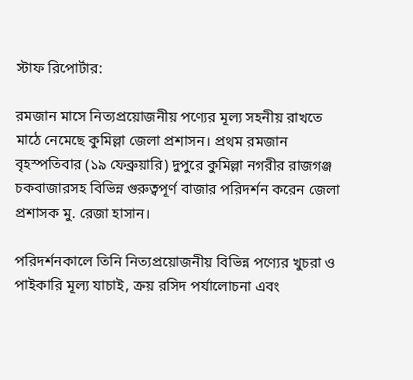স্টাফ রিপোর্টার:

রমজান মাসে নিত্যপ্রয়োজনীয় পণ্যের মূল্য সহনীয় রাখতে মাঠে নেমেছে কুমিল্লা জেলা প্রশাসন। প্রথম রমজান বৃহস্পতিবার (১৯ ফেব্রুয়ারি) দুপুরে কুমিল্লা নগরীর রাজগঞ্জ চকবাজারসহ বিভিন্ন গুরুত্বপূর্ণ বাজার পরিদর্শন করেন জেলা প্রশাসক মু. রেজা হাসান।

পরিদর্শনকালে তিনি নিত্যপ্রয়োজনীয় বিভিন্ন পণ্যের খুচরা ও পাইকারি মূল্য যাচাই, ক্রয় রসিদ পর্যালোচনা এবং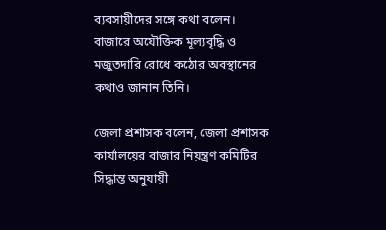ব্যবসায়ীদের সঙ্গে কথা বলেন। বাজারে অযৌক্তিক মূল্যবৃদ্ধি ও মজুতদারি রোধে কঠোর অবস্থানের কথাও জানান তিনি।

জেলা প্রশাসক বলেন, জেলা প্রশাসক কার্যালয়ের বাজার নিয়ন্ত্রণ কমিটির সিদ্ধান্ত অনুযায়ী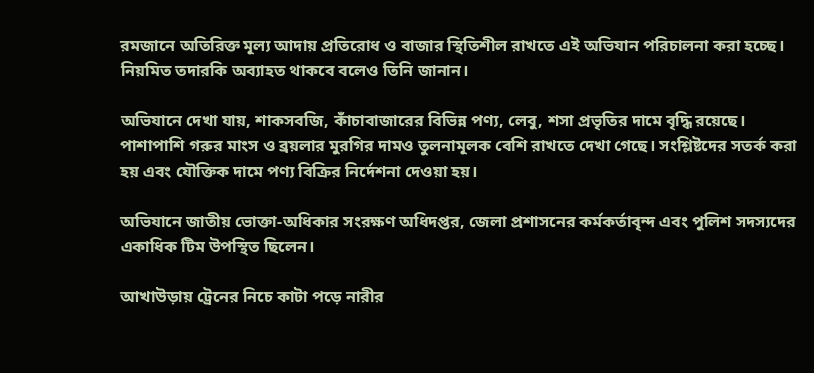রমজানে অতিরিক্ত মূল্য আদায় প্রতিরোধ ও বাজার স্থিতিশীল রাখতে এই অভিযান পরিচালনা করা হচ্ছে। নিয়মিত তদারকি অব্যাহত থাকবে বলেও তিনি জানান।

অভিযানে দেখা যায়, শাকসবজি, কাঁচাবাজারের বিভিন্ন পণ্য, লেবু, শসা প্রভৃতির দামে বৃদ্ধি রয়েছে। পাশাপাশি গরুর মাংস ও ব্রয়লার মুরগির দামও তুলনামূলক বেশি রাখতে দেখা গেছে। সংশ্লিষ্টদের সতর্ক করা হয় এবং যৌক্তিক দামে পণ্য বিক্রির নির্দেশনা দেওয়া হয়।

অভিযানে জাতীয় ভোক্তা-অধিকার সংরক্ষণ অধিদপ্তর, জেলা প্রশাসনের কর্মকর্তাবৃন্দ এবং পুলিশ সদস্যদের একাধিক টিম উপস্থিত ছিলেন।

আখাউড়ায় ট্রেনের নিচে কাটা পড়ে নারীর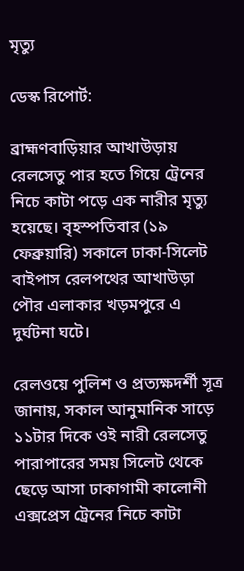মৃত্যু

ডেস্ক রিপোর্ট:

ব্রাহ্মণবাড়িয়ার আখাউড়ায় রেলসেতু পার হতে গিয়ে ট্রেনের নিচে কাটা পড়ে এক নারীর মৃত্যু হয়েছে। বৃহস্পতিবার (১৯ ফেব্রুয়ারি) সকালে ঢাকা-সিলেট বাইপাস রেলপথের আখাউড়া পৌর এলাকার খড়মপুরে এ দুর্ঘটনা ঘটে।

রেলওয়ে পুলিশ ও প্রত্যক্ষদর্শী সূত্র জানায়, সকাল আনুমানিক সাড়ে ১১টার দিকে ওই নারী রেলসেতু পারাপারের সময় সিলেট থেকে ছেড়ে আসা ঢাকাগামী কালোনী এক্সপ্রেস ট্রেনের নিচে কাটা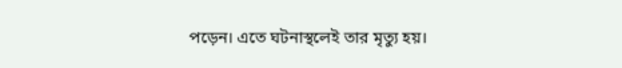পড়েন। এতে ঘটনাস্থলেই তার মৃত্যু হয়।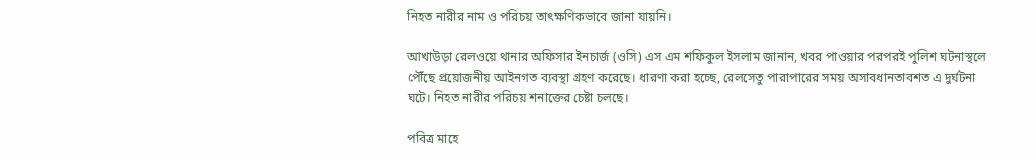নিহত নারীর নাম ও পরিচয় তাৎক্ষণিকভাবে জানা যায়নি।

আখাউড়া রেলওয়ে থানার অফিসার ইনচার্জ (ওসি) এস এম শফিকুল ইসলাম জানান, খবর পাওয়ার পরপরই পুলিশ ঘটনাস্থলে পৌঁছে প্রয়োজনীয় আইনগত ব্যবস্থা গ্রহণ করেছে। ধারণা করা হচ্ছে, রেলসেতু পারাপারের সময় অসাবধানতাবশত এ দুর্ঘটনা ঘটে। নিহত নারীর পরিচয় শনাক্তের চেষ্টা চলছে।

পবিত্র মাহে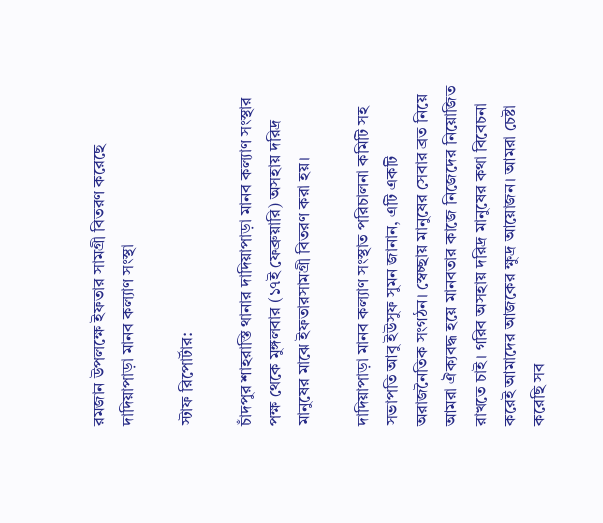রমজান উপলক্ষে ইফতার সামগ্রী বিতরণ করেছে দাদিয়াপাড়া মানব কল্যাণ সংস্থা

স্টাফ রিপোর্টার:

চাঁদপুর শাহরাস্তি থানার দাদিয়াপাড়া মানব কল্যাণ সংস্থার পক্ষ থেকে মুঙ্গলবার (১৭ই ফেব্রুয়ারি) অসহায় দরিদ্র মানুষের মাঝে ইফতারসামগ্রী বিতরণ করা হয়।

দাদিয়াপাড়া মানব কল্যাণ সংস্থাত পরিচালনা কমিটি সহ সভাপতি আবু ইউসুফ সুমন জানান, এটি একটি অরাজনৈতিক সংগঠন। স্বেচ্ছায় মানুষের সেবার ব্রত নিয়ে আমরা ঐক্যবদ্ধ হয়ে মানবতার কাজে নিজেদের নিয়োজিত রাখতে চাই। গরিব অসহায় দরিদ্র মানুষের কথা বিবেচনা করেই আমাদের আজকের ক্ষুদ্র আয়োজন। আমরা চেষ্টা করেছি সব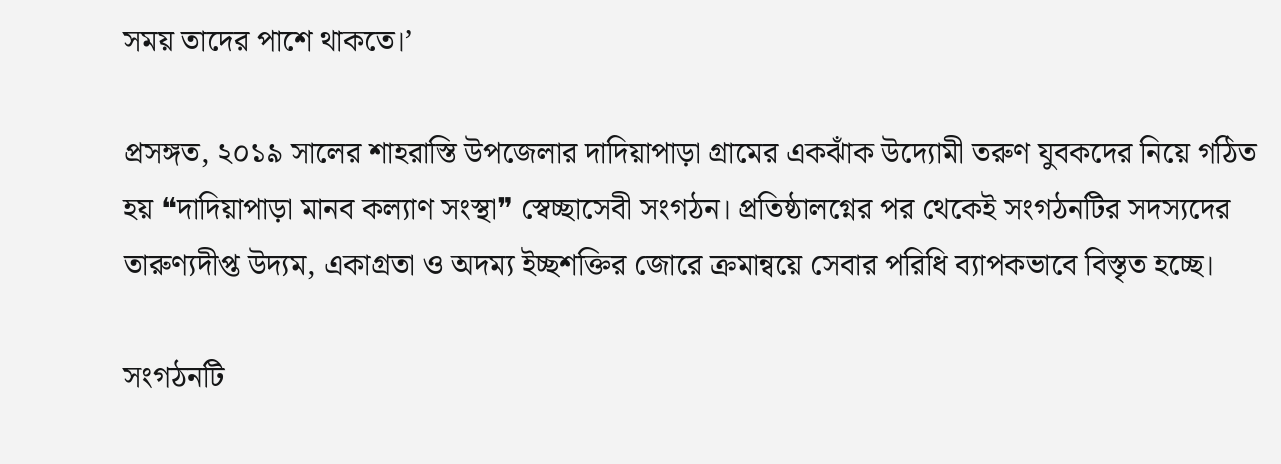সময় তাদের পাশে থাকতে।’

প্রসঙ্গত, ২০১৯ সালের শাহরাস্তি উপজেলার দাদিয়াপাড়া গ্রামের একঝাঁক উদ্যোমী তরুণ যুবকদের নিয়ে গঠিত হয় ❝দাদিয়াপাড়া মানব কল্যাণ সংস্থা❞ স্বেচ্ছাসেবী সংগঠন। প্রতিষ্ঠালগ্নের পর থেকেই সংগঠনটির সদস্যদের তারুণ্যদীপ্ত উদ্যম, একাগ্রতা ও অদম্য ইচ্ছশক্তির জোরে ক্রমান্বয়ে সেবার পরিধি ব্যাপকভাবে বিস্তৃত হচ্ছে।

সংগঠনটি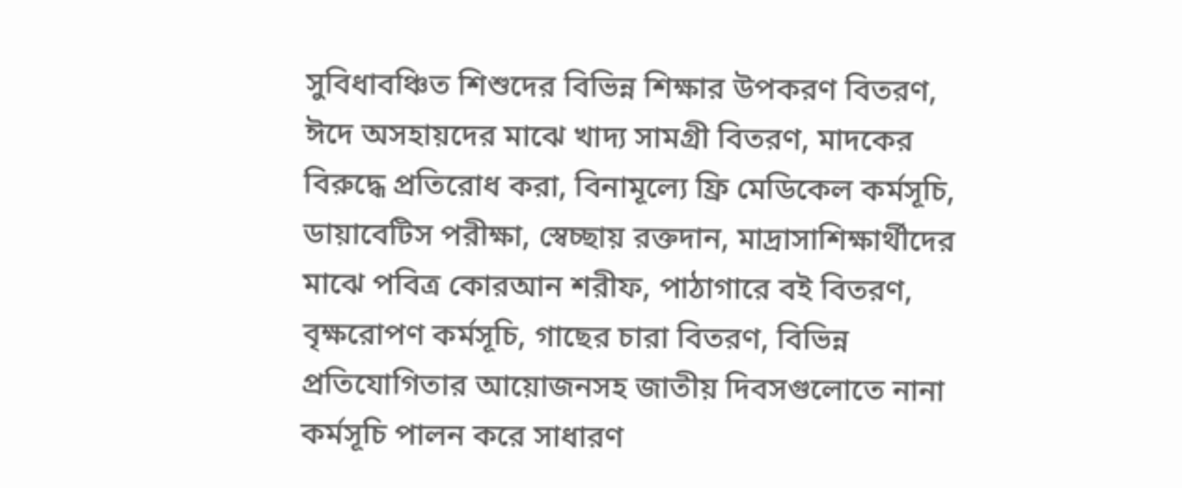সুবিধাবঞ্চিত শিশুদের বিভিন্ন শিক্ষার উপকরণ বিতরণ, ঈদে অসহায়দের মাঝে খাদ্য সামগ্রী বিতরণ, মাদকের বিরুদ্ধে প্রতিরোধ করা, বিনামূল্যে ফ্রি মেডিকেল কর্মসূচি, ডায়াবেটিস পরীক্ষা, স্বেচ্ছায় রক্তদান, মাদ্রাসাশিক্ষার্থীদের মাঝে পবিত্র কোরআন শরীফ, পাঠাগারে বই বিতরণ, বৃক্ষরোপণ কর্মসূচি, গাছের চারা বিতরণ, বিভিন্ন প্রতিযোগিতার আয়োজনসহ জাতীয় দিবসগুলোতে নানা কর্মসূচি পালন করে সাধারণ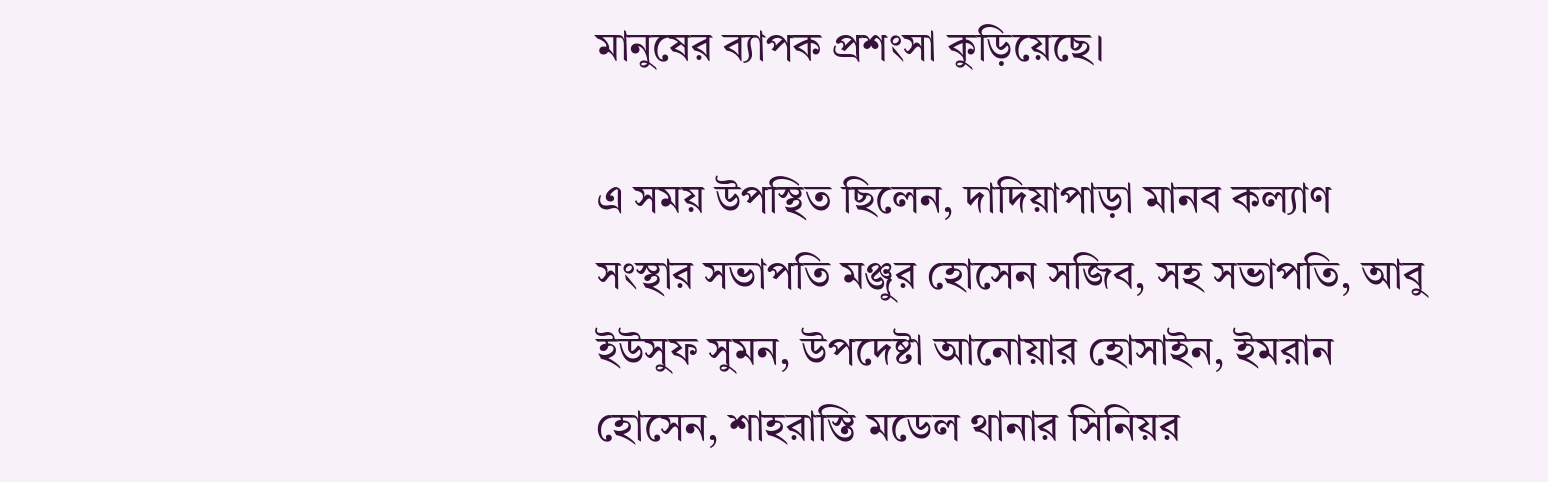মানুষের ব্যাপক প্রশংসা কুড়িয়েছে।

এ সময় উপস্থিত ছিলেন, দাদিয়াপাড়া মানব কল্যাণ সংস্থার সভাপতি মঞ্জুর হোসেন সজিব, সহ সভাপতি, আবু ইউসুফ সুমন, উপদেষ্টা আনোয়ার হোসাইন, ইমরান হোসেন, শাহরাস্তি মডেল থানার সিনিয়র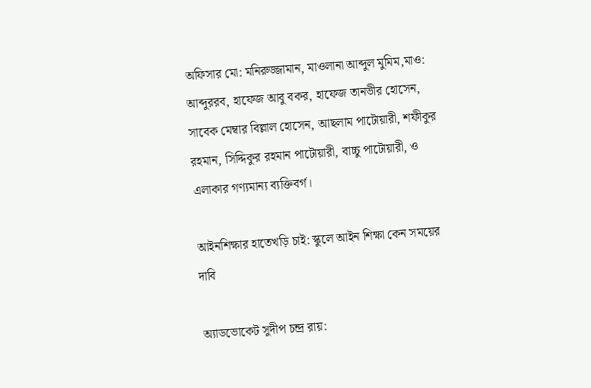অফিসার মো: মনিরুজ্জামান, মাওলানা আব্দুল মুমিম,মাও: আব্দুররব, হাফেজ আবু বকর, হাফেজ তানভীর হোসেন, সাবেক মেম্বার বিল্লাল হোসেন, আছলাম পাটোয়ারী, শফীকুর রহমান, সিদ্দিকুর রহমান পাটোয়ারী, বাচ্চু পাটোয়ারী, ও এলাকার গণ্যমান্য ব্যক্তিবর্গ।

আইনশিক্ষার হাতেখড়ি চাই: স্কুলে আইন শিক্ষা কেন সময়ের দাবি

অ্যাডভোকেট সুদীপ চন্দ্র রায়: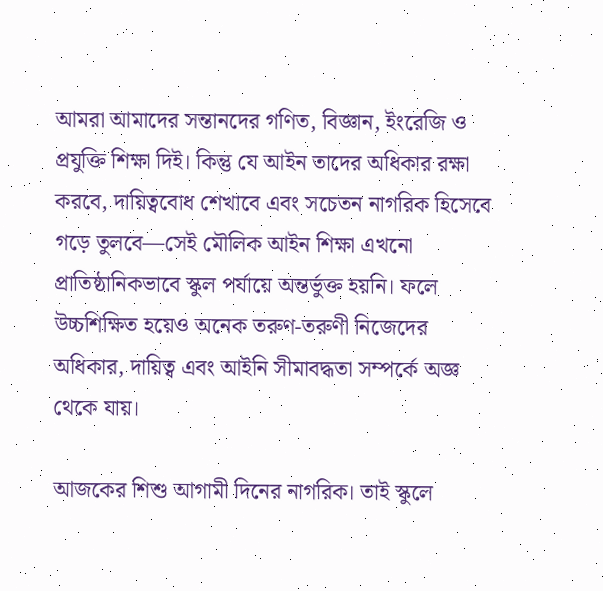আমরা আমাদের সন্তানদের গণিত, বিজ্ঞান, ইংরেজি ও প্রযুক্তি শিক্ষা দিই। কিন্তু যে আইন তাদের অধিকার রক্ষা করবে, দায়িত্ববোধ শেখাবে এবং সচেতন নাগরিক হিসেবে গড়ে তুলবে—সেই মৌলিক আইন শিক্ষা এখনো প্রাতিষ্ঠানিকভাবে স্কুল পর্যায়ে অন্তর্ভুক্ত হয়নি। ফলে উচ্চশিক্ষিত হয়েও অনেক তরুণ-তরুণী নিজেদের অধিকার, দায়িত্ব এবং আইনি সীমাবদ্ধতা সম্পর্কে অজ্ঞ থেকে যায়।

আজকের শিশু আগামী দিনের নাগরিক। তাই স্কুলে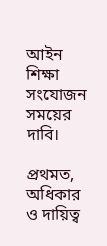আইন শিক্ষা সংযোজন সময়ের দাবি।

প্রথমত, অধিকার ও দায়িত্ব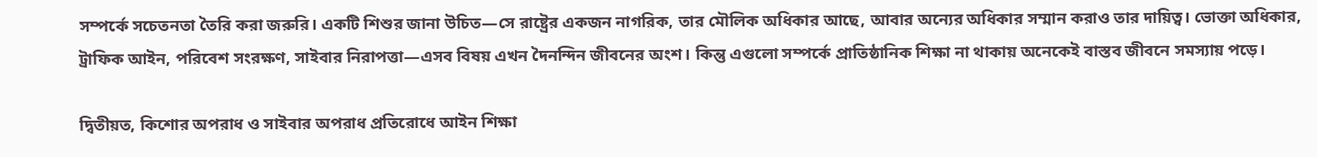সম্পর্কে সচেতনতা তৈরি করা জরুরি। একটি শিশুর জানা উচিত—সে রাষ্ট্রের একজন নাগরিক, তার মৌলিক অধিকার আছে, আবার অন্যের অধিকার সম্মান করাও তার দায়িত্ব। ভোক্তা অধিকার, ট্রাফিক আইন, পরিবেশ সংরক্ষণ, সাইবার নিরাপত্তা—এসব বিষয় এখন দৈনন্দিন জীবনের অংশ। কিন্তু এগুলো সম্পর্কে প্রাতিষ্ঠানিক শিক্ষা না থাকায় অনেকেই বাস্তব জীবনে সমস্যায় পড়ে।

দ্বিতীয়ত, কিশোর অপরাধ ও সাইবার অপরাধ প্রতিরোধে আইন শিক্ষা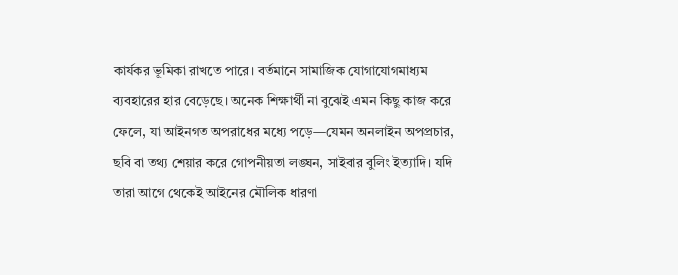কার্যকর ভূমিকা রাখতে পারে। বর্তমানে সামাজিক যোগাযোগমাধ্যম ব্যবহারের হার বেড়েছে। অনেক শিক্ষার্থী না বুঝেই এমন কিছু কাজ করে ফেলে, যা আইনগত অপরাধের মধ্যে পড়ে—যেমন অনলাইন অপপ্রচার, ছবি বা তথ্য শেয়ার করে গোপনীয়তা লঙ্ঘন, সাইবার বুলিং ইত্যাদি। যদি তারা আগে থেকেই আইনের মৌলিক ধারণা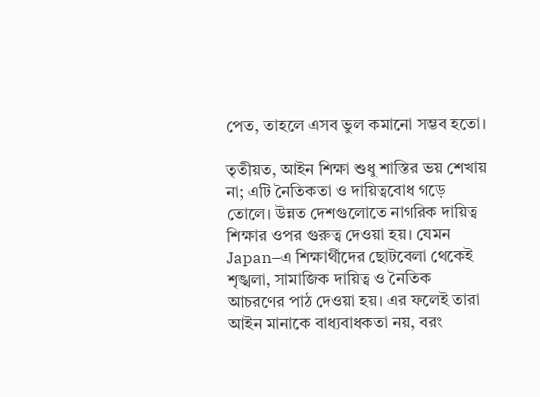পেত, তাহলে এসব ভুল কমানো সম্ভব হতো।

তৃতীয়ত, আইন শিক্ষা শুধু শাস্তির ভয় শেখায় না; এটি নৈতিকতা ও দায়িত্ববোধ গড়ে তোলে। উন্নত দেশগুলোতে নাগরিক দায়িত্ব শিক্ষার ওপর গুরুত্ব দেওয়া হয়। যেমন Japan–এ শিক্ষার্থীদের ছোটবেলা থেকেই শৃঙ্খলা, সামাজিক দায়িত্ব ও নৈতিক আচরণের পাঠ দেওয়া হয়। এর ফলেই তারা আইন মানাকে বাধ্যবাধকতা নয়, বরং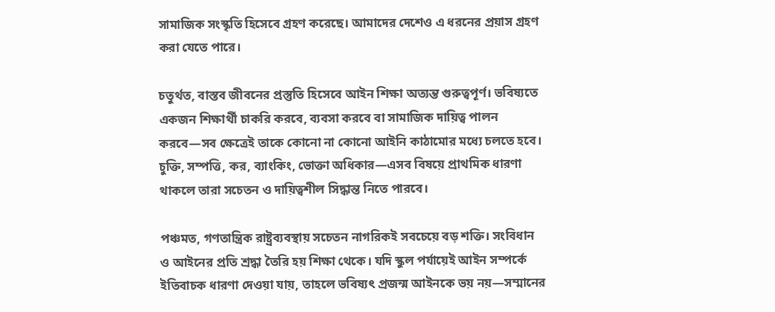সামাজিক সংস্কৃতি হিসেবে গ্রহণ করেছে। আমাদের দেশেও এ ধরনের প্রয়াস গ্রহণ করা যেতে পারে।

চতুর্থত, বাস্তব জীবনের প্রস্তুতি হিসেবে আইন শিক্ষা অত্যন্ত গুরুত্বপূর্ণ। ভবিষ্যতে একজন শিক্ষার্থী চাকরি করবে, ব্যবসা করবে বা সামাজিক দায়িত্ব পালন করবে—সব ক্ষেত্রেই তাকে কোনো না কোনো আইনি কাঠামোর মধ্যে চলতে হবে। চুক্তি, সম্পত্তি, কর, ব্যাংকিং, ভোক্তা অধিকার—এসব বিষয়ে প্রাথমিক ধারণা থাকলে তারা সচেতন ও দায়িত্বশীল সিদ্ধান্ত নিতে পারবে।

পঞ্চমত, গণতান্ত্রিক রাষ্ট্রব্যবস্থায় সচেতন নাগরিকই সবচেয়ে বড় শক্তি। সংবিধান ও আইনের প্রতি শ্রদ্ধা তৈরি হয় শিক্ষা থেকে। যদি স্কুল পর্যায়েই আইন সম্পর্কে ইতিবাচক ধারণা দেওয়া যায়, তাহলে ভবিষ্যৎ প্রজন্ম আইনকে ভয় নয়—সম্মানের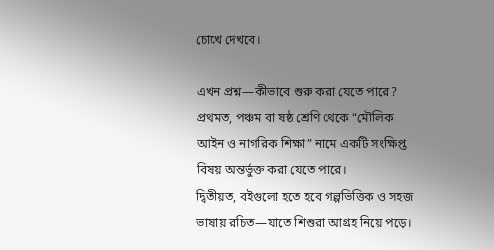চোখে দেখবে।

এখন প্রশ্ন—কীভাবে শুরু করা যেতে পারে?
প্রথমত, পঞ্চম বা ষষ্ঠ শ্রেণি থেকে “মৌলিক আইন ও নাগরিক শিক্ষা” নামে একটি সংক্ষিপ্ত বিষয় অন্তর্ভুক্ত করা যেতে পারে।
দ্বিতীয়ত, বইগুলো হতে হবে গল্পভিত্তিক ও সহজ ভাষায় রচিত—যাতে শিশুরা আগ্রহ নিয়ে পড়ে।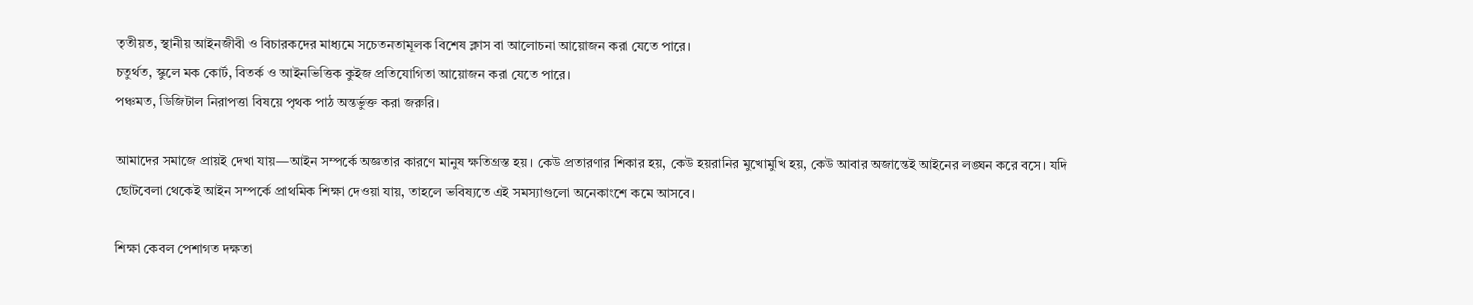তৃতীয়ত, স্থানীয় আইনজীবী ও বিচারকদের মাধ্যমে সচেতনতামূলক বিশেষ ক্লাস বা আলোচনা আয়োজন করা যেতে পারে।
চতুর্থত, স্কুলে মক কোর্ট, বিতর্ক ও আইনভিত্তিক কুইজ প্রতিযোগিতা আয়োজন করা যেতে পারে।
পঞ্চমত, ডিজিটাল নিরাপত্তা বিষয়ে পৃথক পাঠ অন্তর্ভুক্ত করা জরুরি।

আমাদের সমাজে প্রায়ই দেখা যায়—আইন সম্পর্কে অজ্ঞতার কারণে মানুষ ক্ষতিগ্রস্ত হয়। কেউ প্রতারণার শিকার হয়, কেউ হয়রানির মুখোমুখি হয়, কেউ আবার অজান্তেই আইনের লঙ্ঘন করে বসে। যদি ছোটবেলা থেকেই আইন সম্পর্কে প্রাথমিক শিক্ষা দেওয়া যায়, তাহলে ভবিষ্যতে এই সমস্যাগুলো অনেকাংশে কমে আসবে।

শিক্ষা কেবল পেশাগত দক্ষতা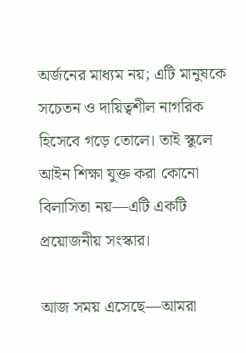অর্জনের মাধ্যম নয়; এটি মানুষকে সচেতন ও দায়িত্বশীল নাগরিক হিসেবে গড়ে তোলে। তাই স্কুলে আইন শিক্ষা যুক্ত করা কোনো বিলাসিতা নয়—এটি একটি প্রয়োজনীয় সংস্কার।

আজ সময় এসেছে—আমরা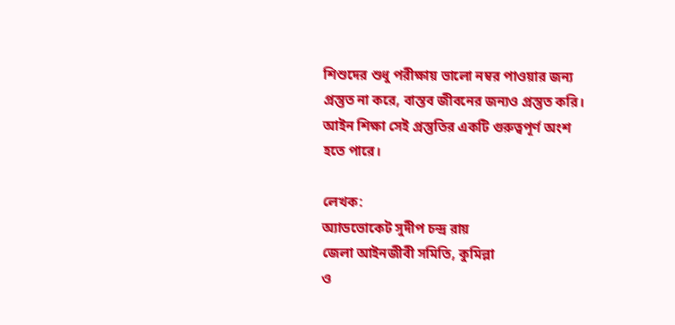শিশুদের শুধু পরীক্ষায় ভালো নম্বর পাওয়ার জন্য প্রস্তুত না করে, বাস্তব জীবনের জন্যও প্রস্তুত করি। আইন শিক্ষা সেই প্রস্তুতির একটি গুরুত্বপূর্ণ অংশ হতে পারে।

লেখক:
অ্যাডভোকেট সুদীপ চন্দ্র রায়
জেলা আইনজীবী সমিতি, কুমিল্লা
ও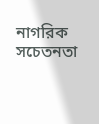নাগরিক সচেতনতা